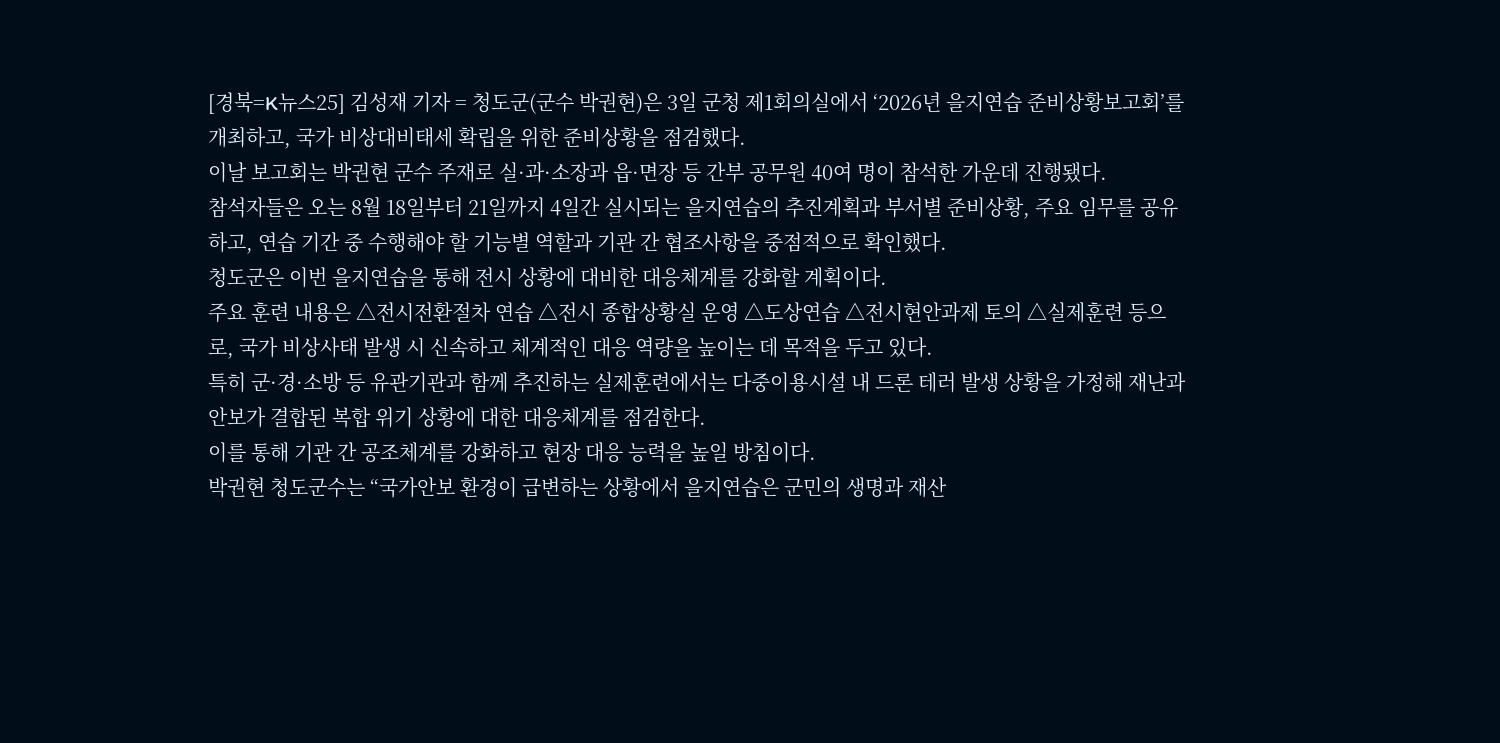[경북=K뉴스25] 김성재 기자 = 청도군(군수 박권현)은 3일 군청 제1회의실에서 ‘2026년 을지연습 준비상황보고회’를 개최하고, 국가 비상대비태세 확립을 위한 준비상황을 점검했다.
이날 보고회는 박권현 군수 주재로 실·과·소장과 읍·면장 등 간부 공무원 40여 명이 참석한 가운데 진행됐다.
참석자들은 오는 8월 18일부터 21일까지 4일간 실시되는 을지연습의 추진계획과 부서별 준비상황, 주요 임무를 공유하고, 연습 기간 중 수행해야 할 기능별 역할과 기관 간 협조사항을 중점적으로 확인했다.
청도군은 이번 을지연습을 통해 전시 상황에 대비한 대응체계를 강화할 계획이다.
주요 훈련 내용은 △전시전환절차 연습 △전시 종합상황실 운영 △도상연습 △전시현안과제 토의 △실제훈련 등으로, 국가 비상사태 발생 시 신속하고 체계적인 대응 역량을 높이는 데 목적을 두고 있다.
특히 군·경·소방 등 유관기관과 함께 추진하는 실제훈련에서는 다중이용시설 내 드론 테러 발생 상황을 가정해 재난과 안보가 결합된 복합 위기 상황에 대한 대응체계를 점검한다.
이를 통해 기관 간 공조체계를 강화하고 현장 대응 능력을 높일 방침이다.
박권현 청도군수는 “국가안보 환경이 급변하는 상황에서 을지연습은 군민의 생명과 재산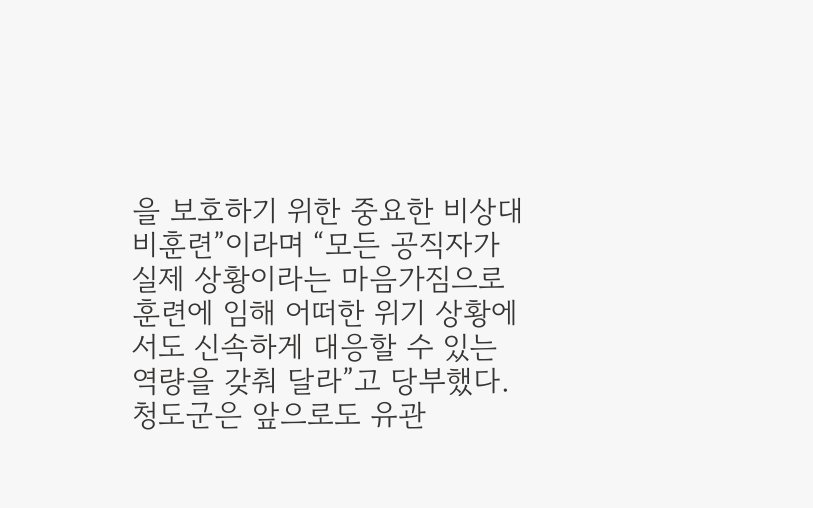을 보호하기 위한 중요한 비상대비훈련”이라며 “모든 공직자가 실제 상황이라는 마음가짐으로 훈련에 임해 어떠한 위기 상황에서도 신속하게 대응할 수 있는 역량을 갖춰 달라”고 당부했다.
청도군은 앞으로도 유관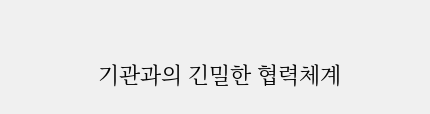기관과의 긴밀한 협력체계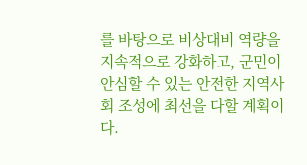를 바탕으로 비상대비 역량을 지속적으로 강화하고, 군민이 안심할 수 있는 안전한 지역사회 조성에 최선을 다할 계획이다.